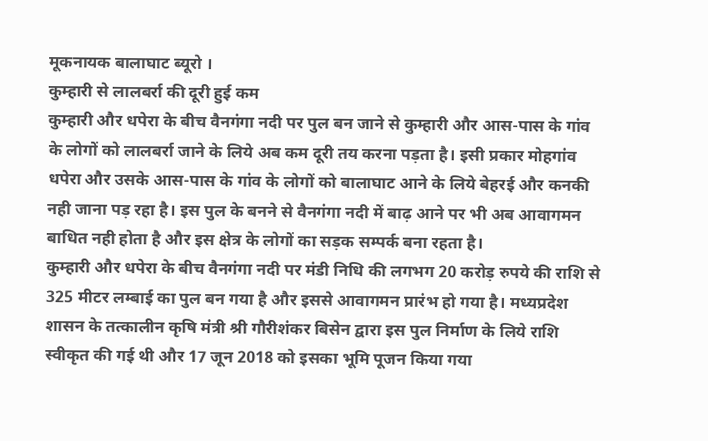मूकनायक बालाघाट ब्यूरो ।
कुम्हारी से लालबर्रा की दूरी हुई कम
कुम्हारी और धपेरा के बीच वैनगंगा नदी पर पुल बन जाने से कुम्हारी और आस-पास के गांव के लोगों को लालबर्रा जाने के लिये अब कम दूरी तय करना पड़ता है। इसी प्रकार मोहगांव धपेरा और उसके आस-पास के गांव के लोगों को बालाघाट आने के लिये बेहरई और कनकी नही जाना पड़ रहा है। इस पुल के बनने से वैनगंगा नदी में बाढ़ आने पर भी अब आवागमन बाधित नही होता है और इस क्षेत्र के लोगों का सड़क सम्पर्क बना रहता है।
कुम्हारी और धपेरा के बीच वैनगंगा नदी पर मंडी निधि की लगभग 20 करोड़ रुपये की राशि से 325 मीटर लम्बाई का पुल बन गया है और इससे आवागमन प्रारंभ हो गया है। मध्यप्रदेश शासन के तत्कालीन कृषि मंत्री श्री गौरीशंकर बिसेन द्वारा इस पुल निर्माण के लिये राशि स्वीकृत की गई थी और 17 जून 2018 को इसका भूमि पूजन किया गया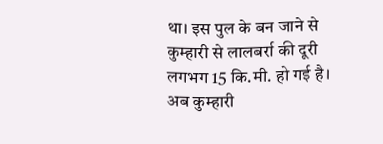था। इस पुल के बन जाने से कुम्हारी से लालबर्रा की दूरी लगभग 15 कि.मी. हो गई है। अब कुम्हारी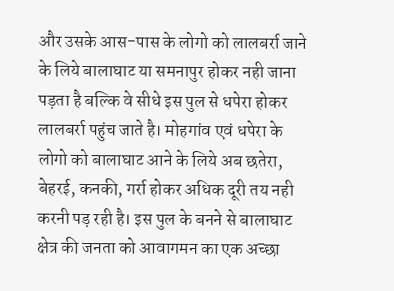और उसके आस-पास के लोगो को लालबर्रा जाने के लिये बालाघाट या समनापुर होकर नही जाना पड़ता है बल्कि वे सीधे इस पुल से धपेरा होकर लालबर्रा पहुंच जाते है। मोहगांव एवं धपेरा के लोगो को बालाघाट आने के लिये अब छतेरा, बेहरई, कनकी, गर्रा होकर अधिक दूरी तय नही करनी पड़ रही है। इस पुल के बनने से बालाघाट क्षेत्र की जनता को आवागमन का एक अच्छा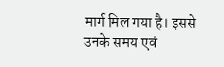मार्ग मिल गया है। इससे उनके समय एवं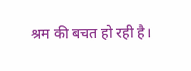श्रम की बचत हो रही है।